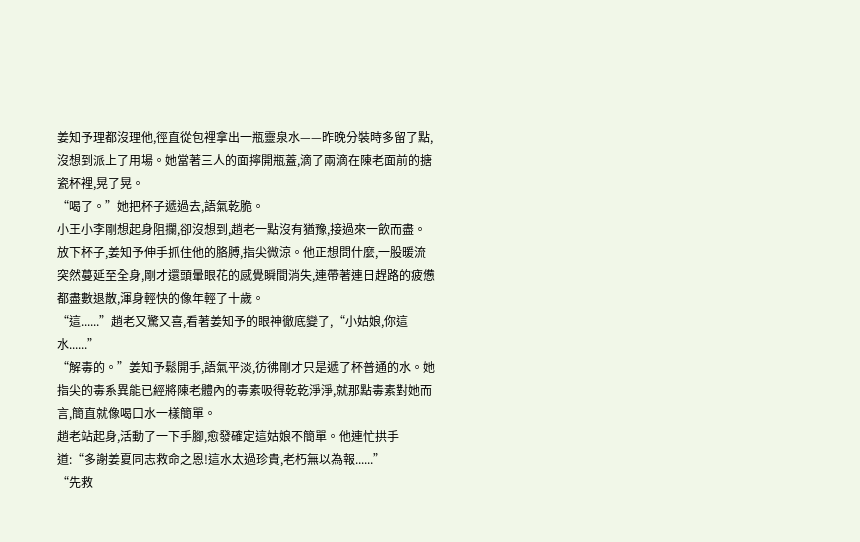姜知予理都沒理他,徑直從包裡拿出一瓶靈泉水——昨晚分裝時多留了點,沒想到派上了用場。她當著三人的面擰開瓶蓋,滴了兩滴在陳老面前的搪瓷杯裡,晃了晃。
“喝了。”她把杯子遞過去,語氣乾脆。
小王小李剛想起身阻攔,卻沒想到,趙老一點沒有猶豫,接過來一飲而盡。
放下杯子,姜知予伸手抓住他的胳膊,指尖微涼。他正想問什麼,一股暖流突然蔓延至全身,剛才還頭暈眼花的感覺瞬間消失,連帶著連日趕路的疲憊都盡數退散,渾身輕快的像年輕了十歲。
“這......”趙老又驚又喜,看著姜知予的眼神徹底變了,“小姑娘,你這水......”
“解毒的。”姜知予鬆開手,語氣平淡,彷彿剛才只是遞了杯普通的水。她指尖的毒系異能已經將陳老體內的毒素吸得乾乾淨淨,就那點毒素對她而言,簡直就像喝口水一樣簡單。
趙老站起身,活動了一下手腳,愈發確定這姑娘不簡單。他連忙拱手道:“多謝姜夏同志救命之恩!這水太過珍貴,老朽無以為報......”
“先救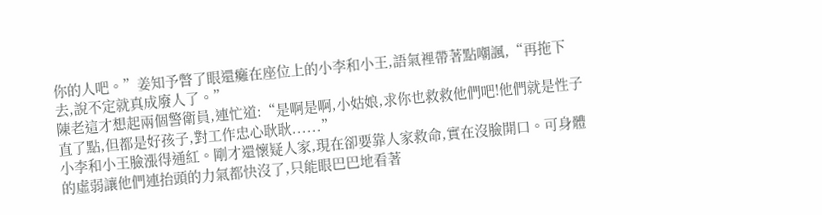你的人吧。”姜知予瞥了眼還癱在座位上的小李和小王,語氣裡帶著點嘲諷,“再拖下去,說不定就真成廢人了。”
陳老這才想起兩個警衛員,連忙道:“是啊是啊,小姑娘,求你也救救他們吧!他們就是性子直了點,但都是好孩子,對工作忠心耿耿......”
小李和小王臉漲得通紅。剛才還懷疑人家,現在卻要靠人家救命,實在沒臉開口。可身體的虛弱讓他們連抬頭的力氣都快沒了,只能眼巴巴地看著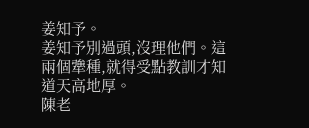姜知予。
姜知予別過頭,沒理他們。這兩個犟種,就得受點教訓才知道天高地厚。
陳老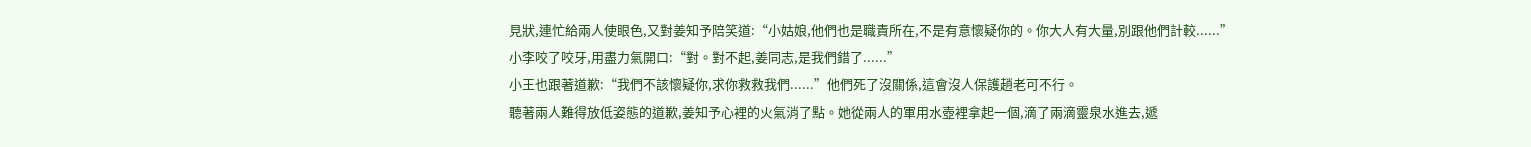見狀,連忙給兩人使眼色,又對姜知予陪笑道:“小姑娘,他們也是職責所在,不是有意懷疑你的。你大人有大量,別跟他們計較......”
小李咬了咬牙,用盡力氣開口:“對。對不起,姜同志,是我們錯了......”
小王也跟著道歉:“我們不該懷疑你,求你救救我們......”他們死了沒關係,這會沒人保護趙老可不行。
聽著兩人難得放低姿態的道歉,姜知予心裡的火氣消了點。她從兩人的軍用水壺裡拿起一個,滴了兩滴靈泉水進去,遞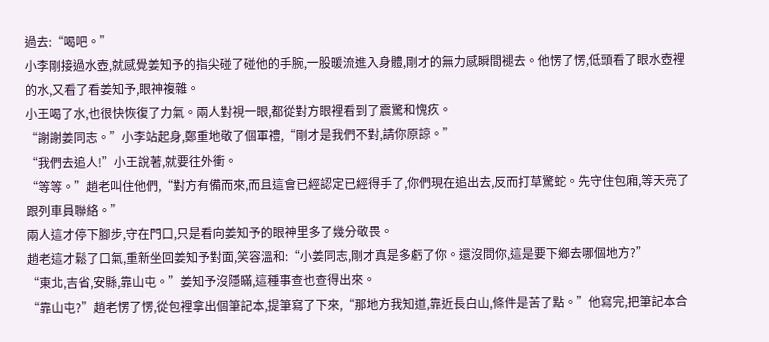過去:“喝吧。”
小李剛接過水壺,就感覺姜知予的指尖碰了碰他的手腕,一股暖流進入身體,剛才的無力感瞬間褪去。他愣了愣,低頭看了眼水壺裡的水,又看了看姜知予,眼神複雜。
小王喝了水,也很快恢復了力氣。兩人對視一眼,都從對方眼裡看到了震驚和愧疚。
“謝謝姜同志。”小李站起身,鄭重地敬了個軍禮,“剛才是我們不對,請你原諒。”
“我們去追人!”小王說著,就要往外衝。
“等等。”趙老叫住他們,“對方有備而來,而且這會已經認定已經得手了,你們現在追出去,反而打草驚蛇。先守住包廂,等天亮了跟列車員聯絡。”
兩人這才停下腳步,守在門口,只是看向姜知予的眼神里多了幾分敬畏。
趙老這才鬆了口氣,重新坐回姜知予對面,笑容溫和:“小姜同志,剛才真是多虧了你。還沒問你,這是要下鄉去哪個地方?”
“東北,吉省,安縣,靠山屯。”姜知予沒隱瞞,這種事查也查得出來。
“靠山屯?”趙老愣了愣,從包裡拿出個筆記本,提筆寫了下來,“那地方我知道,靠近長白山,條件是苦了點。”他寫完,把筆記本合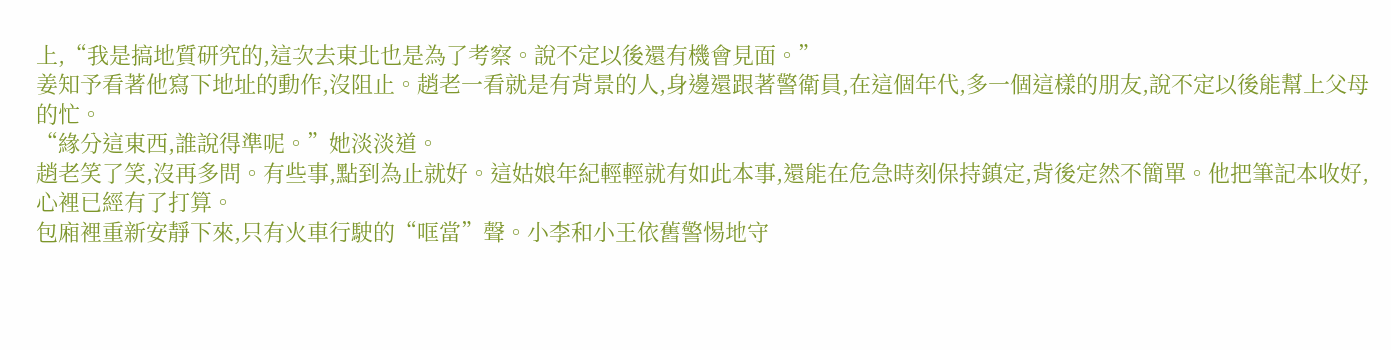上,“我是搞地質研究的,這次去東北也是為了考察。說不定以後還有機會見面。”
姜知予看著他寫下地址的動作,沒阻止。趙老一看就是有背景的人,身邊還跟著警衛員,在這個年代,多一個這樣的朋友,說不定以後能幫上父母的忙。
“緣分這東西,誰說得準呢。”她淡淡道。
趙老笑了笑,沒再多問。有些事,點到為止就好。這姑娘年紀輕輕就有如此本事,還能在危急時刻保持鎮定,背後定然不簡單。他把筆記本收好,心裡已經有了打算。
包廂裡重新安靜下來,只有火車行駛的“哐當”聲。小李和小王依舊警惕地守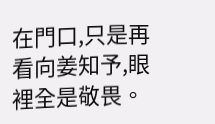在門口,只是再看向姜知予,眼裡全是敬畏。